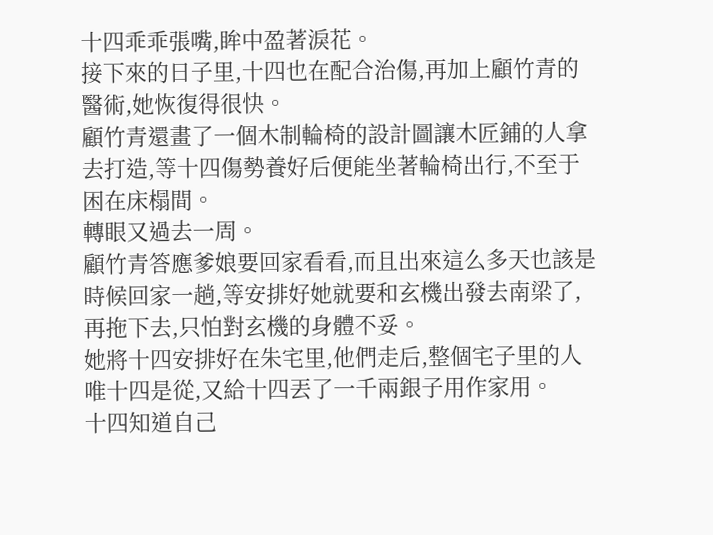十四乖乖張嘴,眸中盈著淚花。
接下來的日子里,十四也在配合治傷,再加上顧竹青的醫術,她恢復得很快。
顧竹青還畫了一個木制輪椅的設計圖讓木匠鋪的人拿去打造,等十四傷勢養好后便能坐著輪椅出行,不至于困在床榻間。
轉眼又過去一周。
顧竹青答應爹娘要回家看看,而且出來這么多天也該是時候回家一趟,等安排好她就要和玄機出發去南梁了,再拖下去,只怕對玄機的身體不妥。
她將十四安排好在朱宅里,他們走后,整個宅子里的人唯十四是從,又給十四丟了一千兩銀子用作家用。
十四知道自己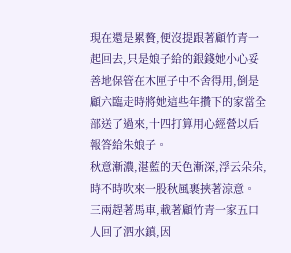現在還是累贅,便沒提跟著顧竹青一起回去,只是娘子給的銀錢她小心妥善地保管在木匣子中不舍得用,倒是顧六臨走時將她這些年攢下的家當全部送了過來,十四打算用心經營以后報答給朱娘子。
秋意漸濃,湛藍的天色漸深,浮云朵朵,時不時吹來一股秋風裹挾著涼意。
三兩趕著馬車,載著顧竹青一家五口人回了泗水鎮,因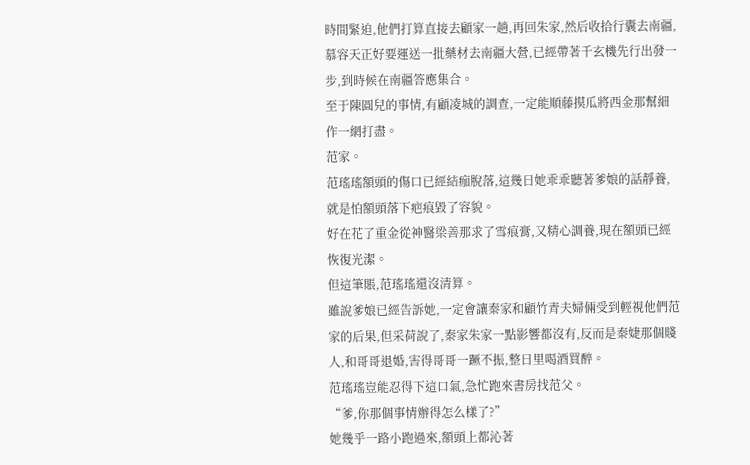時間緊迫,他們打算直接去顧家一趟,再回朱家,然后收拾行囊去南疆,慕容天正好要運送一批藥材去南疆大營,已經帶著千玄機先行出發一步,到時候在南疆答應集合。
至于陳圓兒的事情,有顧凌城的調查,一定能順藤摸瓜將西金那幫細作一網打盡。
范家。
范瑤瑤額頭的傷口已經結痂脫落,這幾日她乖乖聽著爹娘的話靜養,就是怕額頭落下疤痕毀了容貌。
好在花了重金從神醫梁善那求了雪痕膏,又精心調養,現在額頭已經恢復光潔。
但這筆賬,范瑤瑤還沒清算。
雖說爹娘已經告訴她,一定會讓秦家和顧竹青夫婦倆受到輕視他們范家的后果,但采荷說了,秦家朱家一點影響都沒有,反而是秦婕那個賤人,和哥哥退婚,害得哥哥一蹶不振,整日里喝酒買醉。
范瑤瑤豈能忍得下這口氣,急忙跑來書房找范父。
“爹,你那個事情辦得怎么樣了?”
她幾乎一路小跑過來,額頭上都沁著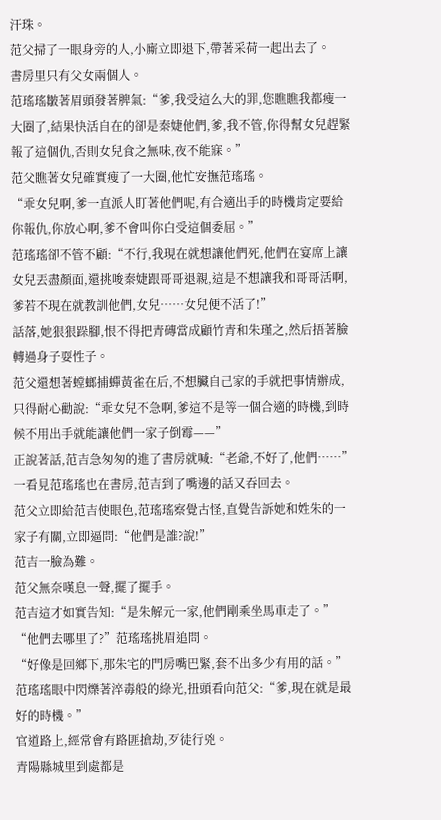汗珠。
范父掃了一眼身旁的人,小廝立即退下,帶著采荷一起出去了。
書房里只有父女兩個人。
范瑤瑤皺著眉頭發著脾氣:“爹,我受這么大的罪,您瞧瞧我都瘦一大圈了,結果快活自在的卻是秦婕他們,爹,我不管,你得幫女兒趕緊報了這個仇,否則女兒食之無味,夜不能寐。”
范父瞧著女兒確實瘦了一大圈,他忙安撫范瑤瑤。
“乖女兒啊,爹一直派人盯著他們呢,有合適出手的時機肯定要給你報仇,你放心啊,爹不會叫你白受這個委屈。”
范瑤瑤卻不管不顧:“不行,我現在就想讓他們死,他們在宴席上讓女兒丟盡顏面,還挑唆秦婕跟哥哥退親,這是不想讓我和哥哥活啊,爹若不現在就教訓他們,女兒……女兒便不活了!”
話落,她狠狠跺腳,恨不得把青磚當成顧竹青和朱瑾之,然后捂著臉轉過身子耍性子。
范父還想著螳螂捕蟬黃雀在后,不想臟自己家的手就把事情辦成,只得耐心勸說:“乖女兒不急啊,爹這不是等一個合適的時機,到時候不用出手就能讓他們一家子倒霉——”
正說著話,范吉急匆匆的進了書房就喊:“老爺,不好了,他們……”
一看見范瑤瑤也在書房,范吉到了嘴邊的話又吞回去。
范父立即給范吉使眼色,范瑤瑤察覺古怪,直覺告訴她和姓朱的一家子有關,立即逼問:“他們是誰?說!”
范吉一臉為難。
范父無奈嘆息一聲,擺了擺手。
范吉這才如實告知:“是朱解元一家,他們剛乘坐馬車走了。”
“他們去哪里了?”范瑤瑤挑眉追問。
“好像是回鄉下,那朱宅的門房嘴巴緊,套不出多少有用的話。”
范瑤瑤眼中閃爍著淬毒般的綠光,扭頭看向范父:“爹,現在就是最好的時機。”
官道路上,經常會有路匪搶劫,歹徒行兇。
青陽縣城里到處都是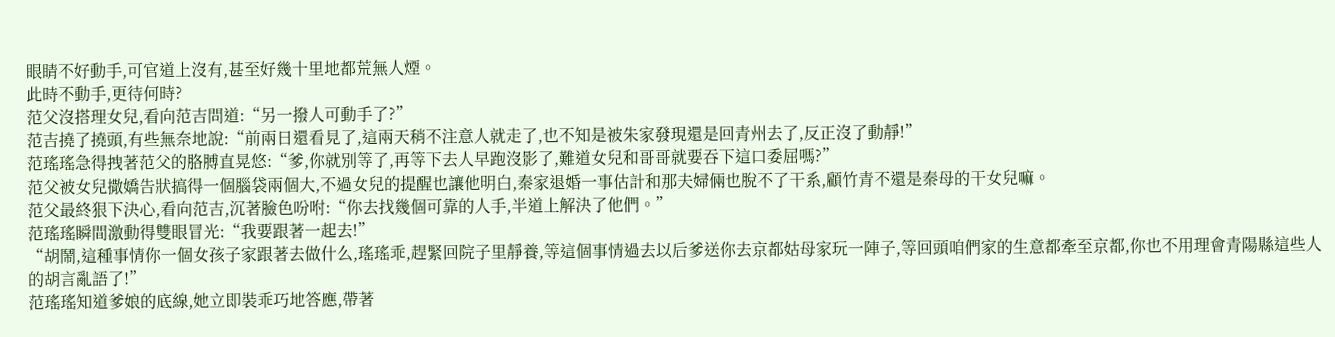眼睛不好動手,可官道上沒有,甚至好幾十里地都荒無人煙。
此時不動手,更待何時?
范父沒搭理女兒,看向范吉問道:“另一撥人可動手了?”
范吉撓了撓頭,有些無奈地說:“前兩日還看見了,這兩天稍不注意人就走了,也不知是被朱家發現還是回青州去了,反正沒了動靜!”
范瑤瑤急得拽著范父的胳膊直晃悠:“爹,你就別等了,再等下去人早跑沒影了,難道女兒和哥哥就要吞下這口委屈嗎?”
范父被女兒撒嬌告狀搞得一個腦袋兩個大,不過女兒的提醒也讓他明白,秦家退婚一事估計和那夫婦倆也脫不了干系,顧竹青不還是秦母的干女兒嘛。
范父最終狠下決心,看向范吉,沉著臉色吩咐:“你去找幾個可靠的人手,半道上解決了他們。”
范瑤瑤瞬間激動得雙眼冒光:“我要跟著一起去!”
“胡鬧,這種事情你一個女孩子家跟著去做什么,瑤瑤乖,趕緊回院子里靜養,等這個事情過去以后爹送你去京都姑母家玩一陣子,等回頭咱們家的生意都牽至京都,你也不用理會青陽縣這些人的胡言亂語了!”
范瑤瑤知道爹娘的底線,她立即裝乖巧地答應,帶著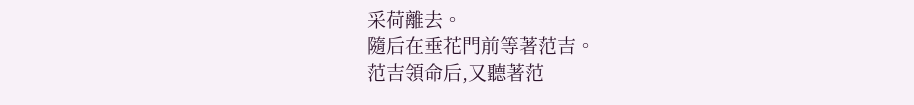采荷離去。
隨后在垂花門前等著范吉。
范吉領命后,又聽著范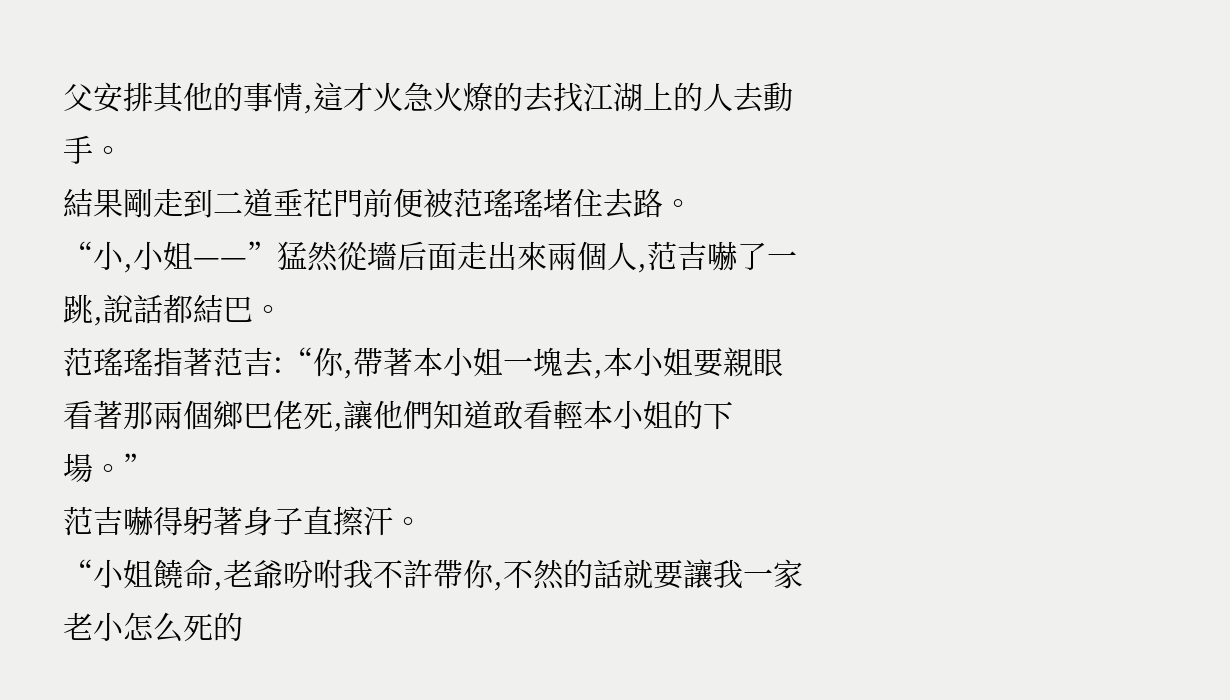父安排其他的事情,這才火急火燎的去找江湖上的人去動手。
結果剛走到二道垂花門前便被范瑤瑤堵住去路。
“小,小姐——”猛然從墻后面走出來兩個人,范吉嚇了一跳,說話都結巴。
范瑤瑤指著范吉:“你,帶著本小姐一塊去,本小姐要親眼看著那兩個鄉巴佬死,讓他們知道敢看輕本小姐的下場。”
范吉嚇得躬著身子直擦汗。
“小姐饒命,老爺吩咐我不許帶你,不然的話就要讓我一家老小怎么死的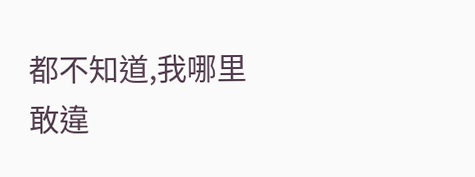都不知道,我哪里敢違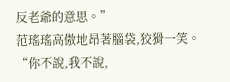反老爺的意思。”
范瑤瑤高傲地昂著腦袋,狡猾一笑。
“你不說,我不說,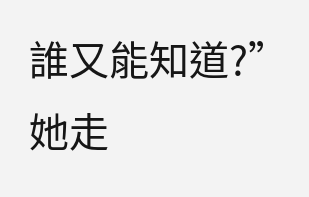誰又能知道?”她走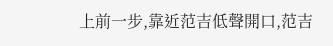上前一步,靠近范吉低聲開口,范吉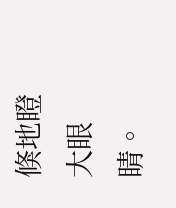倏地瞪大眼睛。